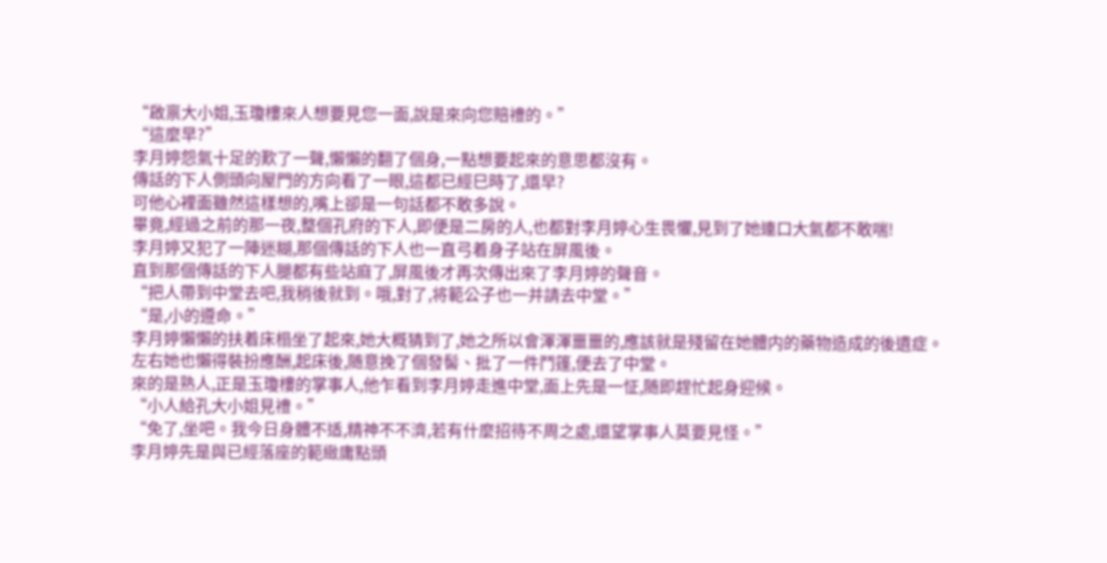“啟禀大小姐,玉瓊樓來人想要見您一面,說是來向您賠禮的。”
“這麼早?”
李月婷怨氣十足的歎了一聲,懶懶的翻了個身,一點想要起來的意思都沒有。
傳話的下人側頭向屋門的方向看了一眼,這都已經巳時了,還早?
可他心裡面雖然這樣想的,嘴上卻是一句話都不敢多說。
畢竟,經過之前的那一夜,整個孔府的下人,即便是二房的人,也都對李月婷心生畏懼,見到了她連口大氣都不敢喘!
李月婷又犯了一陣迷糊,那個傳話的下人也一直弓着身子站在屏風後。
直到那個傳話的下人腿都有些站麻了,屏風後才再次傳出來了李月婷的聲音。
“把人帶到中堂去吧,我稍後就到。哦,對了,将範公子也一并請去中堂。”
“是,小的遵命。”
李月婷懶懶的扶着床榻坐了起來,她大概猜到了,她之所以會渾渾噩噩的,應該就是殘留在她體内的藥物造成的後遺症。
左右她也懶得裝扮應酬,起床後,随意挽了個發髻、批了一件鬥篷,便去了中堂。
來的是熟人,正是玉瓊樓的掌事人,他乍看到李月婷走進中堂,面上先是一怔,随即趕忙起身迎候。
“小人給孔大小姐見禮。”
“免了,坐吧。我今日身體不适,精神不不濟,若有什麼招待不周之處,還望掌事人莫要見怪。”
李月婷先是與已經落座的範緻庸點頭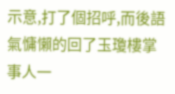示意,打了個招呼,而後語氣慵懶的回了玉瓊樓掌事人一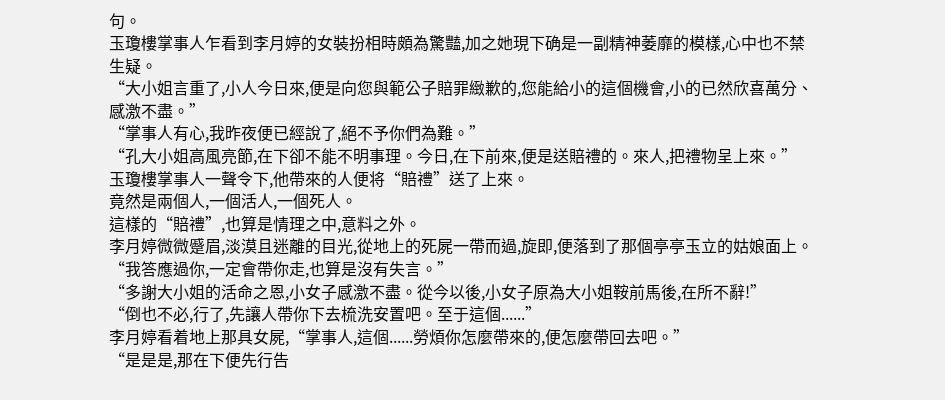句。
玉瓊樓掌事人乍看到李月婷的女裝扮相時頗為驚豔,加之她現下确是一副精神萎靡的模樣,心中也不禁生疑。
“大小姐言重了,小人今日來,便是向您與範公子賠罪緻歉的,您能給小的這個機會,小的已然欣喜萬分、感激不盡。”
“掌事人有心,我昨夜便已經說了,絕不予你們為難。”
“孔大小姐高風亮節,在下卻不能不明事理。今日,在下前來,便是送賠禮的。來人,把禮物呈上來。”
玉瓊樓掌事人一聲令下,他帶來的人便将“賠禮”送了上來。
竟然是兩個人,一個活人,一個死人。
這樣的“賠禮”,也算是情理之中,意料之外。
李月婷微微蹙眉,淡漠且迷離的目光,從地上的死屍一帶而過,旋即,便落到了那個亭亭玉立的姑娘面上。
“我答應過你,一定會帶你走,也算是沒有失言。”
“多謝大小姐的活命之恩,小女子感激不盡。從今以後,小女子原為大小姐鞍前馬後,在所不辭!”
“倒也不必,行了,先讓人帶你下去梳洗安置吧。至于這個......”
李月婷看着地上那具女屍,“掌事人,這個......勞煩你怎麼帶來的,便怎麼帶回去吧。”
“是是是,那在下便先行告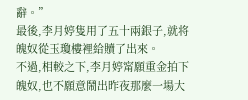辭。”
最後,李月婷隻用了五十兩銀子,就将魄奴從玉瓊樓裡給贖了出來。
不過,相較之下,李月婷甯願重金拍下魄奴,也不願意鬧出昨夜那麼一場大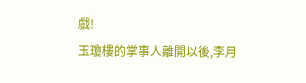戲!
玉瓊樓的掌事人離開以後,李月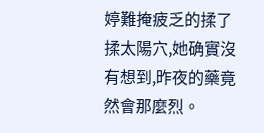婷難掩疲乏的揉了揉太陽穴,她确實沒有想到,昨夜的藥竟然會那麼烈。